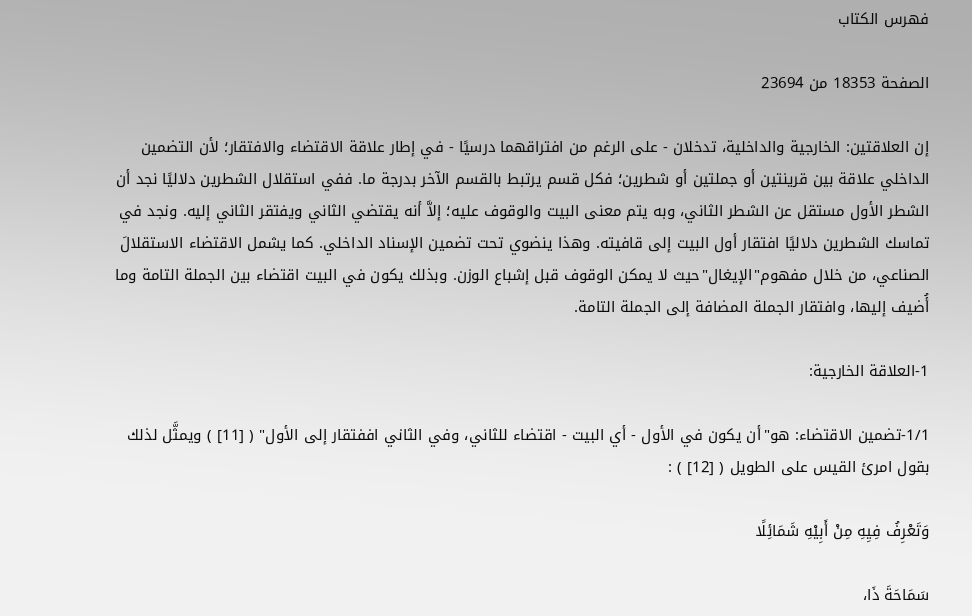فهرس الكتاب

الصفحة 18353 من 23694

إن العلاقتين: الخارجية والداخلية، تدخلان - على الرغم من افتراقهما درسيًا - في إطار علاقة الاقتضاء والافتقار؛ لأن التضمين الداخلي علاقة بين قرينتين أو جملتين أو شطرين؛ فكل قسم يرتبط بالقسم الآخر بدرجة ما. ففي استقلال الشطرين دلاليًا نجد أن الشطر الأول مستقل عن الشطر الثاني، وبه يتم معنى البيت والوقوف عليه؛ إلاَّ أنه يقتضي الثاني ويفتقر الثاني إليه. ونجد في تماسك الشطرين دلاليًا افتقار أول البيت إلى قافيته. وهذا ينضوي تحت تضمين الإسناد الداخلي. كما يشمل الاقتضاء الاستقلالَ الصناعي، من خلال مفهوم"الإيغال"حيث لا يمكن الوقوف قبل إشباع الوزن. وبذلك يكون في البيت اقتضاء بين الجملة التامة وما أُضيف إليها، وافتقار الجملة المضافة إلى الجملة التامة.

1-العلاقة الخارجية:

1/1-تضمين الاقتضاء: هو"أن يكون في الأول - أي البيت - اقتضاء للثاني، وفي الثاني اففتقار إلى الأول" ( [11] ) ويمثَّل لذلك بقول امرئ القيس على الطويل ( [12] ) :

وَتَعْرِفُ فِيِهِ مِنْ أَبِيْهِ شَمَائِلًا

سَمَاحَةَ ذَا،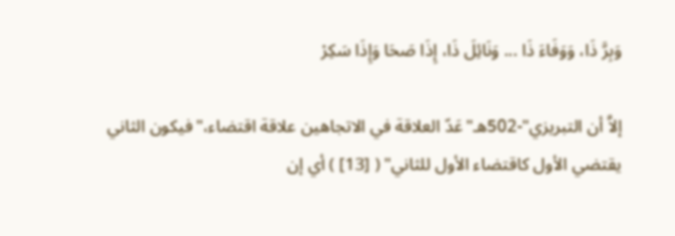وَبِرَّ ذَا، وَوَفَاءَ ذَا ... وَنَائِلَ ذَا، إِذَا صَحَا وَإِذَا سَكِرْ

إلاَّ أن التبريزي"-502هـ"عَدّ العلاقة في الاتجاهين علاقة اقتضاء،"فيكون الثاني يقتضي الأول كاقتضاء الأول للثاني" ( [13] ) أي إن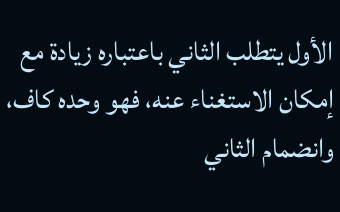الأول يتطلب الثاني باعتباره زيادة مع إمكان الاستغناء عنه، فهو وحده كاف، وانضمام الثاني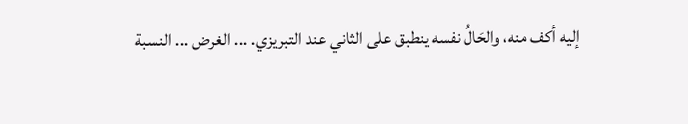إليه أكف منه، والحَالُ نفسه ينطبق على الثاني عند التبريزي. ... الغرض ... النسبة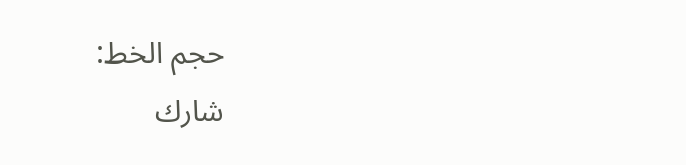حجم الخط:
شارك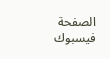الصفحة
فيسبوك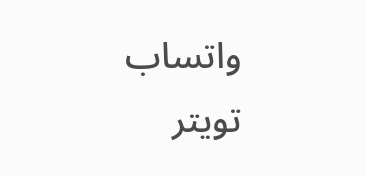واتساب تويتر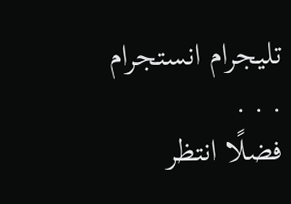تليجرام انستجرام
. . .
فضلًا انتظر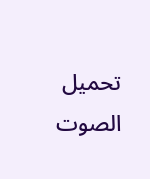تحميل الصوت